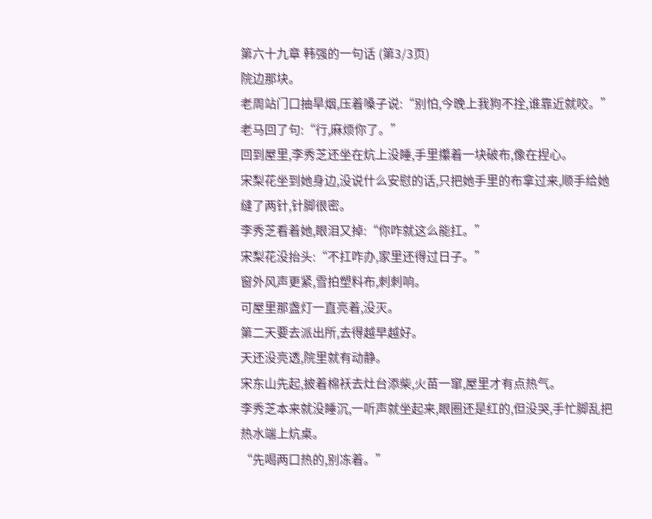第六十九章 韩强的一句话 (第3/3页)
院边那块。
老周站门口抽旱烟,压着嗓子说:“别怕,今晚上我狗不拴,谁靠近就咬。”
老马回了句:“行,麻烦你了。”
回到屋里,李秀芝还坐在炕上没睡,手里攥着一块破布,像在捏心。
宋梨花坐到她身边,没说什么安慰的话,只把她手里的布拿过来,顺手给她缝了两针,针脚很密。
李秀芝看着她,眼泪又掉:“你咋就这么能扛。”
宋梨花没抬头:“不扛咋办,家里还得过日子。”
窗外风声更紧,雪拍塑料布,刺刺响。
可屋里那盏灯一直亮着,没灭。
第二天要去派出所,去得越早越好。
天还没亮透,院里就有动静。
宋东山先起,披着棉袄去灶台添柴,火苗一窜,屋里才有点热气。
李秀芝本来就没睡沉,一听声就坐起来,眼圈还是红的,但没哭,手忙脚乱把热水端上炕桌。
“先喝两口热的,别冻着。”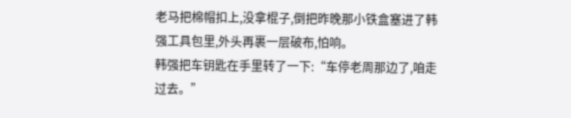老马把棉帽扣上,没拿棍子,倒把昨晚那小铁盒塞进了韩强工具包里,外头再裹一层破布,怕响。
韩强把车钥匙在手里转了一下:“车停老周那边了,咱走过去。”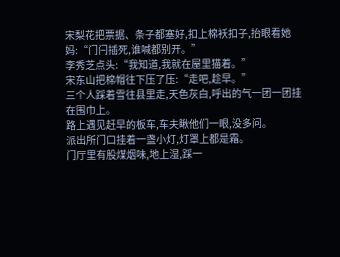宋梨花把票据、条子都塞好,扣上棉袄扣子,抬眼看她妈:“门闩插死,谁喊都别开。”
李秀芝点头:“我知道,我就在屋里猫着。”
宋东山把棉帽往下压了压:“走吧,趁早。”
三个人踩着雪往县里走,天色灰白,呼出的气一团一团挂在围巾上。
路上遇见赶早的板车,车夫瞅他们一眼,没多问。
派出所门口挂着一盏小灯,灯罩上都是霜。
门厅里有股煤烟味,地上湿,踩一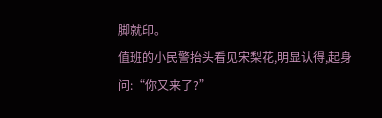脚就印。
值班的小民警抬头看见宋梨花,明显认得,起身问:“你又来了?”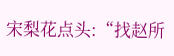宋梨花点头:“找赵所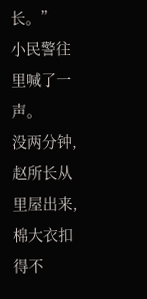长。”
小民警往里喊了一声。
没两分钟,赵所长从里屋出来,棉大衣扣得不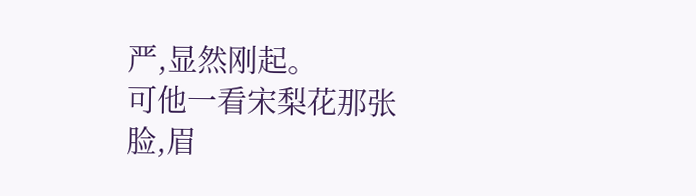严,显然刚起。
可他一看宋梨花那张脸,眉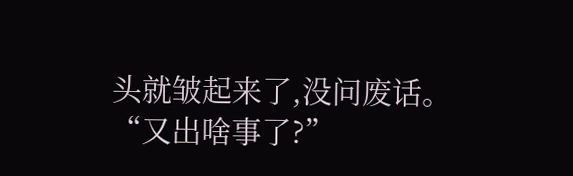头就皱起来了,没问废话。
“又出啥事了?”